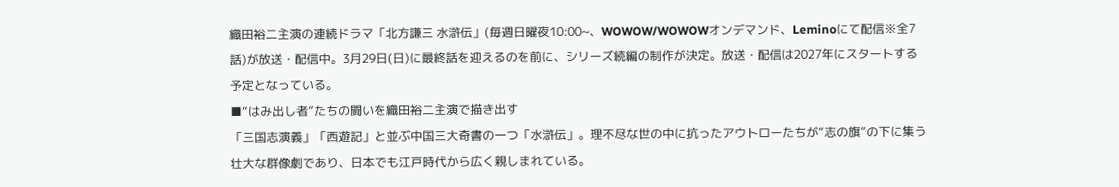織田裕二主演の連続ドラマ「北方謙三 水滸伝」(毎週日曜夜10:00~、WOWOW/WOWOWオンデマンド、Leminoにて配信※全7話)が放送・配信中。3月29日(日)に最終話を迎えるのを前に、シリーズ続編の制作が決定。放送・配信は2027年にスタートする予定となっている。
■“はみ出し者”たちの闘いを織田裕二主演で描き出す
「三国志演義」「西遊記」と並ぶ中国三大奇書の一つ「水滸伝」。理不尽な世の中に抗ったアウトローたちが“志の旗”の下に集う壮大な群像劇であり、日本でも江戸時代から広く親しまれている。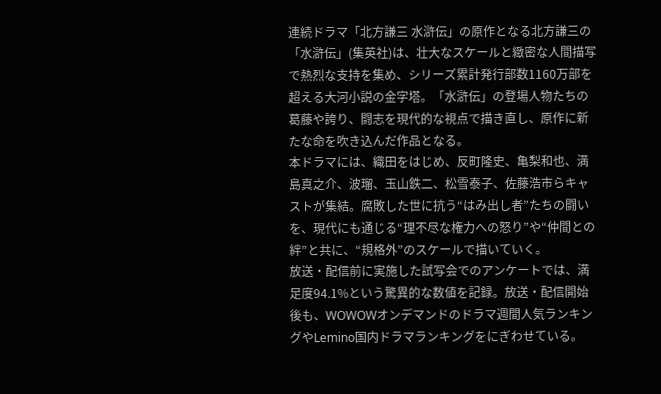連続ドラマ「北方謙三 水滸伝」の原作となる北方謙三の「水滸伝」(集英社)は、壮大なスケールと緻密な人間描写で熱烈な支持を集め、シリーズ累計発行部数1160万部を超える大河小説の金字塔。「水滸伝」の登場人物たちの葛藤や誇り、闘志を現代的な視点で描き直し、原作に新たな命を吹き込んだ作品となる。
本ドラマには、織田をはじめ、反町隆史、亀梨和也、満島真之介、波瑠、玉山鉄二、松雪泰子、佐藤浩市らキャストが集結。腐敗した世に抗う“はみ出し者”たちの闘いを、現代にも通じる“理不尽な権力への怒り”や“仲間との絆”と共に、“規格外”のスケールで描いていく。
放送・配信前に実施した試写会でのアンケートでは、満足度94.1%という驚異的な数値を記録。放送・配信開始後も、WOWOWオンデマンドのドラマ週間人気ランキングやLemino国内ドラマランキングをにぎわせている。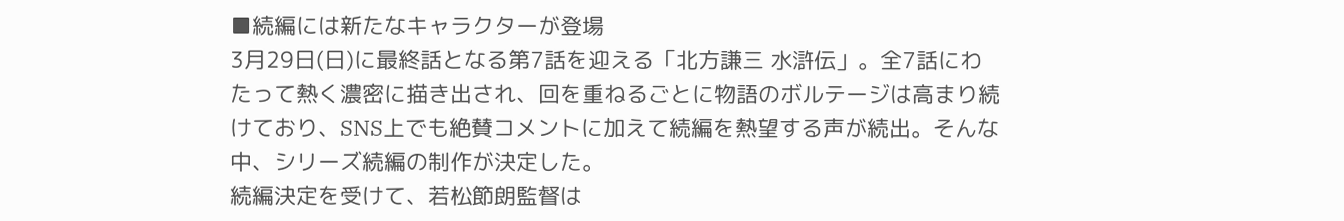■続編には新たなキャラクターが登場
3月29日(日)に最終話となる第7話を迎える「北方謙三 水滸伝」。全7話にわたって熱く濃密に描き出され、回を重ねるごとに物語のボルテージは高まり続けており、SNS上でも絶賛コメントに加えて続編を熱望する声が続出。そんな中、シリーズ続編の制作が決定した。
続編決定を受けて、若松節朗監督は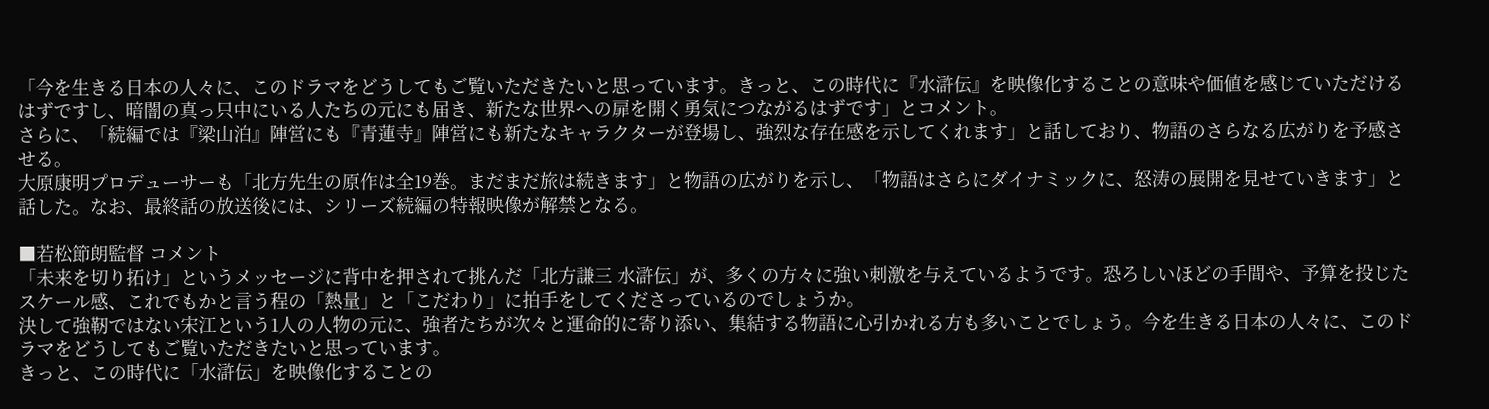「今を生きる日本の人々に、このドラマをどうしてもご覧いただきたいと思っています。きっと、この時代に『水滸伝』を映像化することの意味や価値を感じていただけるはずですし、暗闇の真っ只中にいる人たちの元にも届き、新たな世界への扉を開く勇気につながるはずです」とコメント。
さらに、「続編では『梁山泊』陣営にも『青蓮寺』陣営にも新たなキャラクターが登場し、強烈な存在感を示してくれます」と話しており、物語のさらなる広がりを予感させる。
大原康明プロデューサーも「北方先生の原作は全19巻。まだまだ旅は続きます」と物語の広がりを示し、「物語はさらにダイナミックに、怒涛の展開を見せていきます」と話した。なお、最終話の放送後には、シリーズ続編の特報映像が解禁となる。

■若松節朗監督 コメント
「未来を切り拓け」というメッセージに背中を押されて挑んだ「北方謙三 水滸伝」が、多くの方々に強い刺激を与えているようです。恐ろしいほどの手間や、予算を投じたスケール感、これでもかと言う程の「熱量」と「こだわり」に拍手をしてくださっているのでしょうか。
決して強靭ではない宋江という1人の人物の元に、強者たちが次々と運命的に寄り添い、集結する物語に心引かれる方も多いことでしょう。今を生きる日本の人々に、このドラマをどうしてもご覧いただきたいと思っています。
きっと、この時代に「水滸伝」を映像化することの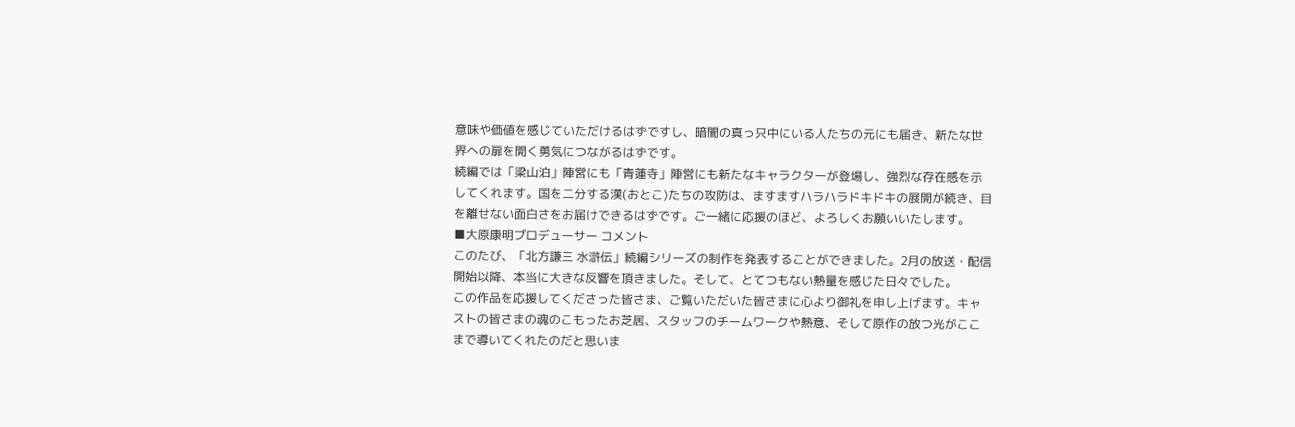意味や価値を感じていただけるはずですし、暗闇の真っ只中にいる人たちの元にも届き、新たな世界への扉を開く勇気につながるはずです。
続編では「梁山泊」陣営にも「青蓮寺」陣営にも新たなキャラクターが登場し、強烈な存在感を示してくれます。国を二分する漢(おとこ)たちの攻防は、ますますハラハラドキドキの展開が続き、目を離せない面白さをお届けできるはずです。ご一緒に応援のほど、よろしくお願いいたします。
■大原康明プロデューサー コメント
このたび、「北方謙三 水滸伝」続編シリーズの制作を発表することができました。2月の放送・配信開始以降、本当に大きな反響を頂きました。そして、とてつもない熱量を感じた日々でした。
この作品を応援してくださった皆さま、ご覧いただいた皆さまに心より御礼を申し上げます。キャストの皆さまの魂のこもったお芝居、スタッフのチームワークや熱意、そして原作の放つ光がここまで導いてくれたのだと思いま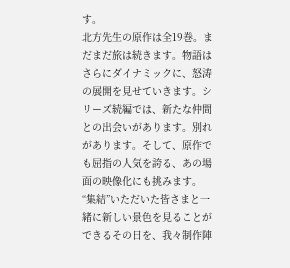す。
北方先生の原作は全19巻。まだまだ旅は続きます。物語はさらにダイナミックに、怒涛の展開を見せていきます。シリーズ続編では、新たな仲間との出会いがあります。別れがあります。そして、原作でも屈指の人気を誇る、あの場面の映像化にも挑みます。
“集結”いただいた皆さまと一緒に新しい景色を見ることができるその日を、我々制作陣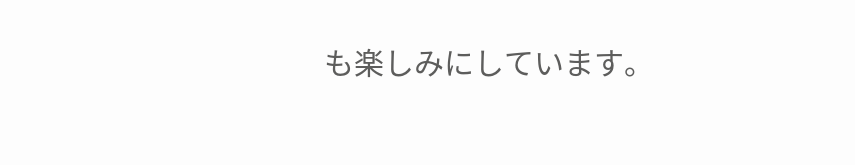も楽しみにしています。